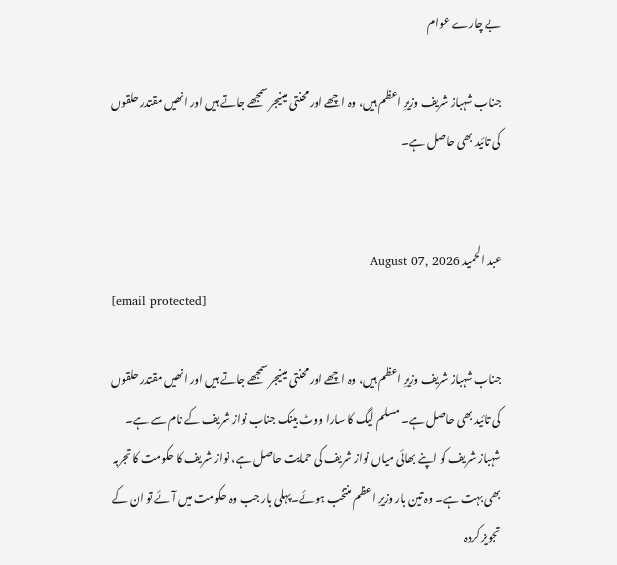بے چارے عوام

جناب شہباز شریف وزیرِ اعظم ہیں، وہ اچھے اور محنتی مینیجر سمجھے جاتے ہیں اور انھیں مقتدر حلقوں کی تائید بھی حاصل ہے۔


عبد الحمید August 07, 2026
[email protected]

جناب شہباز شریف وزیرِ اعظم ہیں، وہ اچھے اور محنتی مینیجر سمجھے جاتے ہیں اور انھیں مقتدر حلقوں کی تائید بھی حاصل ہے۔ مسلم لیگ کا سارا ووٹ بینک جناب نواز شریف کے نام سے ہے۔ شہباز شریف کو اپنے بھائی میاں نواز شریف کی حمایت حاصل ہے، نواز شریف کا حکومت کا تجربہ بھی بہت ہے۔ وہ تین بار وزیرِ اعظم منتخب ہوئے۔پہلی بار جب وہ حکومت میں آئے تو ان کے تجویز کردہ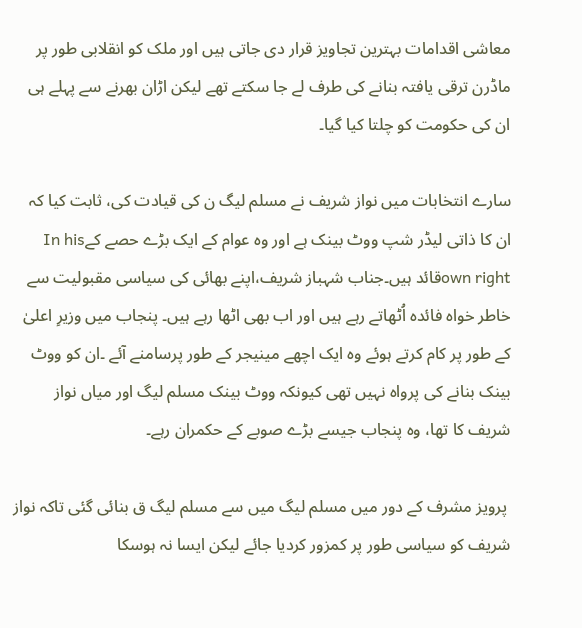معاشی اقدامات بہترین تجاویز قرار دی جاتی ہیں اور ملک کو انقلابی طور پر ماڈرن ترقی یافتہ بنانے کی طرف لے جا سکتے تھے لیکن اڑان بھرنے سے پہلے ہی ان کی حکومت کو چلتا کیا گیا۔

سارے انتخابات میں نواز شریف نے مسلم لیگ ن کی قیادت کی، ثابت کیا کہ ان کا ذاتی لیڈر شپ ووٹ بینک ہے اور وہ عوام کے ایک بڑے حصے کےIn his own rightقائد ہیں۔جناب شہباز شریف،اپنے بھائی کی سیاسی مقبولیت سے خاطر خواہ فائدہ اُٹھاتے رہے ہیں اور اب بھی اٹھا رہے ہیں۔ پنجاب میں وزیرِ اعلیٰ کے طور پر کام کرتے ہوئے وہ ایک اچھے مینیجر کے طور پرسامنے آئے ۔ان کو ووٹ بینک بنانے کی پرواہ نہیں تھی کیونکہ ووٹ بینک مسلم لیگ اور میاں نواز شریف کا تھا، وہ پنجاب جیسے بڑے صوبے کے حکمران رہے۔

 پرویز مشرف کے دور میں مسلم لیگ میں سے مسلم لیگ ق بنائی گئی تاکہ نواز شریف کو سیاسی طور پر کمزور کردیا جائے لیکن ایسا نہ ہوسکا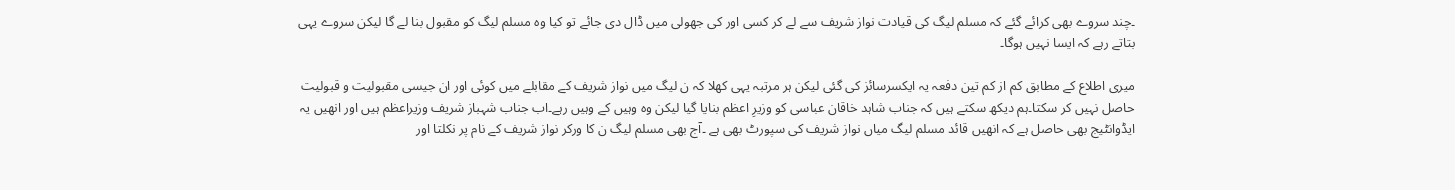۔چند سروے بھی کرائے گئے کہ مسلم لیگ کی قیادت نواز شریف سے لے کر کسی اور کی جھولی میں ڈال دی جائے تو کیا وہ مسلم لیگ کو مقبول بنا لے گا لیکن سروے یہی بتاتے رہے کہ ایسا نہیں ہوگا۔

میری اطلاع کے مطابق کم از کم تین دفعہ یہ ایکسرسائز کی گئی لیکن ہر مرتبہ یہی کھلا کہ ن لیگ میں نواز شریف کے مقابلے میں کوئی اور ان جیسی مقبولیت و قبولیت حاصل نہیں کر سکتا۔ہم دیکھ سکتے ہیں کہ جناب شاہد خاقان عباسی کو وزیرِ اعظم بنایا گیا لیکن وہ وہیں کے وہیں رہے۔اب جناب شہباز شریف وزیراعظم ہیں اور انھیں یہ ایڈوانٹیج بھی حاصل ہے کہ انھیں قائد مسلم لیگ میاں نواز شریف کی سپورٹ بھی ہے ۔آج بھی مسلم لیگ ن کا ورکر نواز شریف کے نام پر نکلتا اور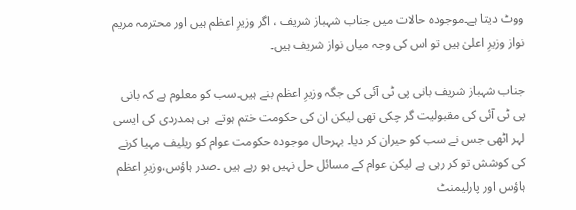ووٹ دیتا ہے۔موجودہ حالات میں جناب شہباز شریف ، اگر وزیرِ اعظم ہیں اور محترمہ مریم نواز وزیرِ اعلیٰ ہیں تو اس کی وجہ میاں نواز شریف ہیں۔

جناب شہباز شریف بانی پی ٹی آئی کی جگہ وزیرِ اعظم بنے ہیں۔سب کو معلوم ہے کہ بانی پی ٹی آئی کی مقبولیت گر چکی تھی لیکن ان کی حکومت ختم ہوتے  ہی ہمدردی کی ایسی لہر اٹھی جس نے سب کو حیران کر دیا۔ بہرحال موجودہ حکومت عوام کو ریلیف مہیا کرنے کی کوشش تو کر رہی ہے لیکن عوام کے مسائل حل نہیں ہو رہے ہیں ۔صدر ہاؤس،وزیرِ اعظم ہاؤس اور پارلیمنٹ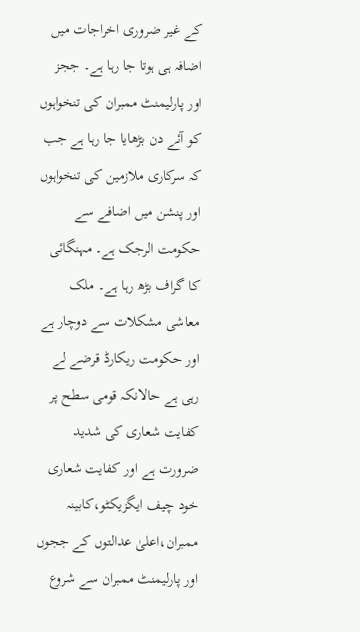کے غیر ضروری اخراجات میں اضافہ ہی ہوتا جا رہا ہے۔ ججز اور پارلیمنٹ ممبران کی تنخواہوں کو آئے دن بڑھایا جا رہا ہے جب کہ سرکاری ملازمین کی تنخواہوں اور پنشن میں اضافے سے حکومت الرجک ہے۔ مہنگائی کا گراف بڑھ رہا ہے۔ ملک معاشی مشکلات سے دوچار ہے اور حکومت ریکارڈ قرضے لے رہی ہے حالانکہ قومی سطح پر کفایت شعاری کی شدید ضرورت ہے اور کفایت شعاری خود چیف ایگزیکٹو،کابینہ ممبران،اعلیٰ عدالتوں کے ججوں اور پارلیمنٹ ممبران سے شروع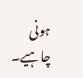ہونی چاہیے۔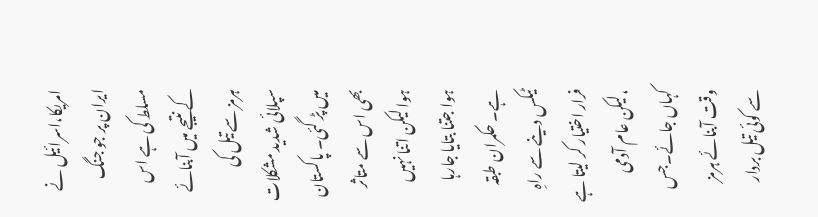امریکا،اسرائیل نے ایران پر جو جنگ مسلط کی ہے اس کے نتیجے میں آبنائے ہرمز سے تیل کی سپلائی شدید مشکلات میں پڑ گئی۔ پاکستان بھی اس سے متاثر ہوا لیکن اتنا نہیں ہوا جتنا بتایا جارہا ہے۔ حکمران طبقہ ٹیکس دینے سے راہِ فرار اختیار کر لیتا ہے ،لیکن عام آدمی کہاں جائے۔جس وقت آبنائے ہرمز سے کوئی تیل بردار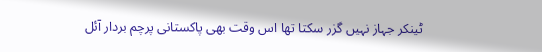ٹینکر جہاز نہیں گزر سکتا تھا اس وقت بھی پاکستانی پرچم بردار آئل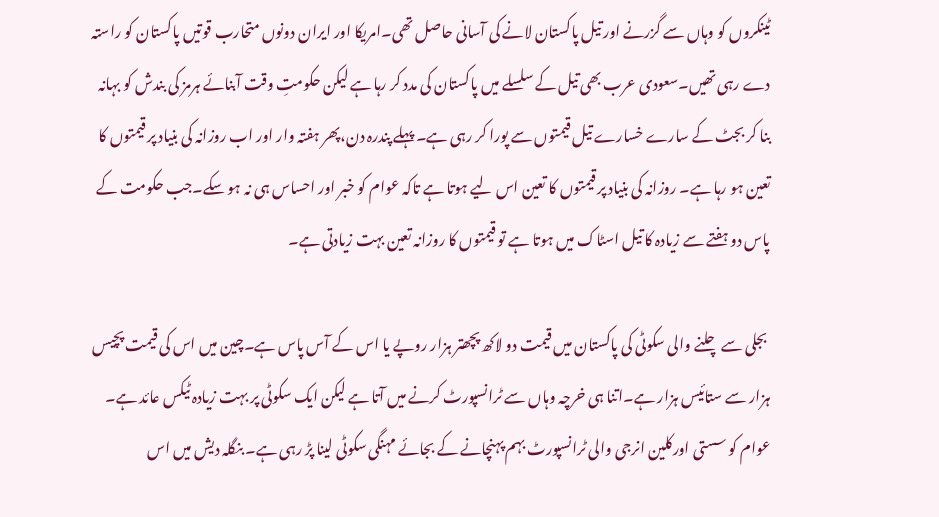ٹینکروں کو وہاں سے گزرنے اور تیل پاکستان لانے کی آسانی حاصل تھی۔امریکا اور ایران دونوں متحارب قوتیں پاکستان کو راستہ دے رہی تھیں۔سعودی عرب بھی تیل کے سلسلے میں پاکستان کی مدد کر رہا ہے لیکن حکومتِ وقت آبنائے ہرمز کی بندش کو بہانہ بنا کر بجٹ کے سارے خسارے تیل قیمتوں سے پورا کر رہی ہے۔ پہلے پندرہ دن،پھر ہفتہ وار اور اب روزانہ کی بنیاد پر قیمتوں کا تعین ہو رہا ہے۔ روزانہ کی بنیاد پر قیمتوں کا تعین اس لیے ہوتا ہے تاکہ عوام کو خبر اور احساس ہی نہ ہو سکے۔جب حکومت کے پاس دو ہفتے سے زیادہ کا تیل اسٹاک میں ہوتا ہے تو قیمتوں کا روزانہ تعین بہت زیادتی ہے۔

 بجلی سے چلنے والی سکوٹی کی پاکستان میں قیمت دو لاکھ پچھتر ہزار روپے یا اس کے آس پاس ہے۔چین میں اس کی قیمت پچیس ہزار سے ستائیس ہزار ہے۔اتنا ہی خرچہ وہاں سے ٹرانسپورٹ کرنے میں آتا ہے لیکن ایک سکوٹی پر بہت زیادہ ٹیکس عائد ہے۔ عوام کو سستی اورکلین انرجی والی ٹرانسپورٹ بہم پہنچانے کے بجائے مہنگی سکوٹی لینا پڑ رہی ہے۔ بنگلہ دیش میں اس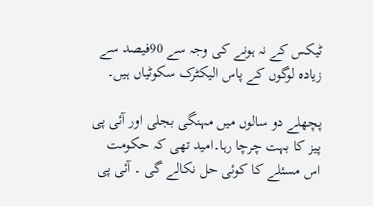ٹیکس کے نہ ہونے کی وجہ سے 90فیصد سے زیادہ لوگوں کے پاس الیکٹرک سکوٹیاں ہیں۔

پچھلے دو سالوں میں مہنگی بجلی اور آئی پی پیز کا بہت چرچا رہا۔امید تھی کہ حکومت اس مسئلے کا کوئی حل نکالے گی ۔ آئی پی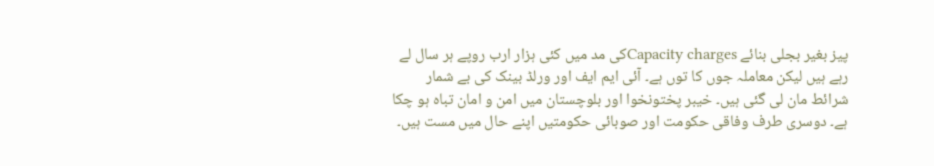پیز بغیر بجلی بنائے Capacity chargesکی مد میں کئی ہزار ارب روپے ہر سال لے رہے ہیں لیکن معاملہ جوں کا توں ہے۔ آئی ایم ایف اور ورلڈ بینک کی بے شمار شرائط مان لی گئی ہیں۔ خیبر پختونخوا اور بلوچستان میں امن و امان تباہ ہو چکا ہے۔ دوسری طرف وفاقی حکومت اور صوبائی حکومتیں اپنے حال میں مست ہیں۔